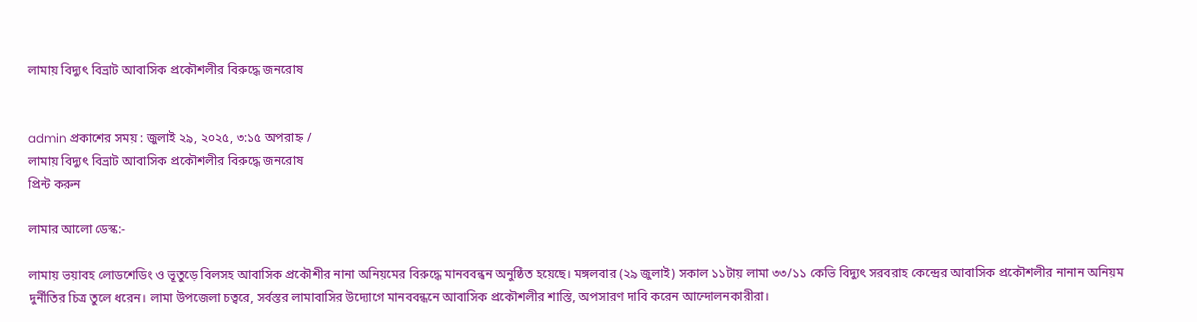লামায় বিদ্যুৎ বিভ্রাট আবাসিক প্রকৌশলীর বিরুদ্ধে জনরোষ


admin প্রকাশের সময় : জুলাই ২৯, ২০২৫, ৩:১৫ অপরাহ্ন /
লামায় বিদ্যুৎ বিভ্রাট আবাসিক প্রকৌশলীর বিরুদ্ধে জনরোষ
প্রিন্ট করুন

লামার আলো ডেস্ক:-

লামায় ভয়াবহ লোডশেডিং ও ভূতুড়ে বিলসহ আবাসিক প্রকৌশীর নানা অনিয়মের বিরুদ্ধে মানববন্ধন অনুষ্ঠিত হয়েছে। মঙ্গলবার (২৯ জুলাই) সকাল ১১টায় লামা ৩৩/১১ কেভি বিদ্যুৎ সরবরাহ কেন্দ্রের আবাসিক প্রকৌশলীর নানান অনিয়ম দুর্নীতির চিত্র তুলে ধরেন। লামা উপজেলা চত্বরে, সর্বস্তর লামাবাসির উদ্যোগে মানববন্ধনে আবাসিক প্রকৌশলীর শাস্তি, অপসারণ দাবি করেন আন্দোলনকারীরা।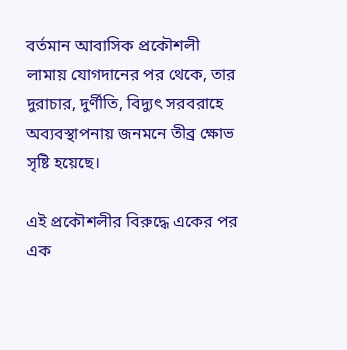বর্তমান আবাসিক প্রকৌশলী লামায় যোগদানের পর থেকে, তার দুরাচার, দুর্ণীতি, বিদ্যুৎ সরবরাহে অব্যবস্থাপনায় জনমনে তীব্র ক্ষোভ সৃষ্টি হয়েছে।

এই প্রকৌশলীর বিরুদ্ধে একের পর এক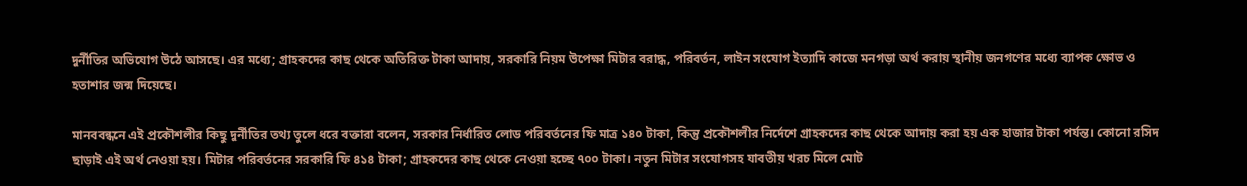দুর্নীতির অভিযোগ উঠে আসছে। এর মধ্যে; গ্রাহকদের কাছ থেকে অতিরিক্ত টাকা আদায়, সরকারি নিয়ম উপেক্ষা মিটার বরাদ্ধ, পরিবর্তন, লাইন সংযোগ ইত্যাদি কাজে মনগড়া অর্থ করায় স্থানীয় জনগণের মধ্যে ব্যাপক ক্ষোভ ও হতাশার জন্ম দিয়েছে।

মানববন্ধনে এই প্রকৌশলীর কিছু দুর্নীতির তথ্য তুলে ধরে বক্তারা বলেন, সরকার নির্ধারিত লোড পরিবর্তনের ফি মাত্র ১৪০ টাকা, কিন্তু প্রকৌশলীর নির্দেশে গ্রাহকদের কাছ থেকে আদায় করা হয় এক হাজার টাকা পর্যন্ত। কোনো রসিদ ছাড়াই এই অর্থ নেওয়া হয়। মিটার পরিবর্তনের সরকারি ফি ৪১৪ টাকা; গ্রাহকদের কাছ থেকে নেওয়া হচ্ছে ৭০০ টাকা। নতুন মিটার সংযোগসহ যাবতীয় খরচ মিলে মোট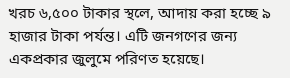খরচ ৬,৫০০ টাকার স্থলে, আদায় করা হচ্ছে ৯ হাজার টাকা পর্যন্ত। এটি জনগণের জন্য একপ্রকার জুলুমে পরিণত হয়েছে।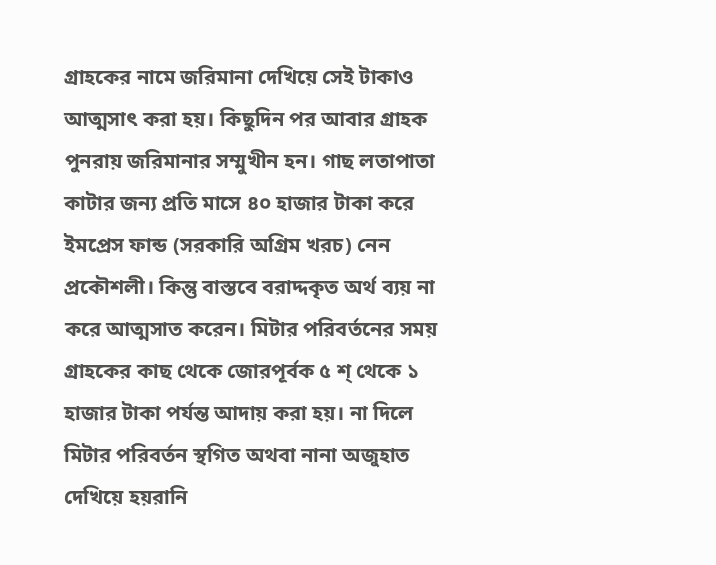গ্রাহকের নামে জরিমানা দেখিয়ে সেই টাকাও আত্মসাৎ করা হয়। কিছুদিন পর আবার গ্রাহক পুনরায় জরিমানার সম্মুখীন হন। গাছ লতাপাতা কাটার জন্য প্রতি মাসে ৪০ হাজার টাকা করে ইমপ্রেস ফান্ড (সরকারি অগ্রিম খরচ) নেন প্রকৌশলী। কিন্তু বাস্তবে বরাদ্দকৃত অর্থ ব্যয় না করে আত্মসাত করেন। মিটার পরিবর্তনের সময় গ্রাহকের কাছ থেকে জোরপূর্বক ৫ শ্ থেকে ১ হাজার টাকা পর্যন্ত আদায় করা হয়। না দিলে মিটার পরিবর্তন স্থগিত অথবা নানা অজুহাত দেখিয়ে হয়রানি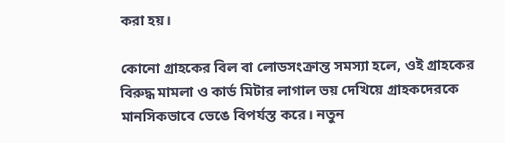করা হয়।

কোনো গ্রাহকের বিল বা লোডসংক্রান্ত সমস্যা হলে, ওই গ্রাহকের বিরুদ্ধ মামলা ও কার্ড মিটার লাগাল ভয় দেখিয়ে গ্রাহকদেরকে মানসিকভাবে ভেঙে বিপর্যস্ত করে। নতুন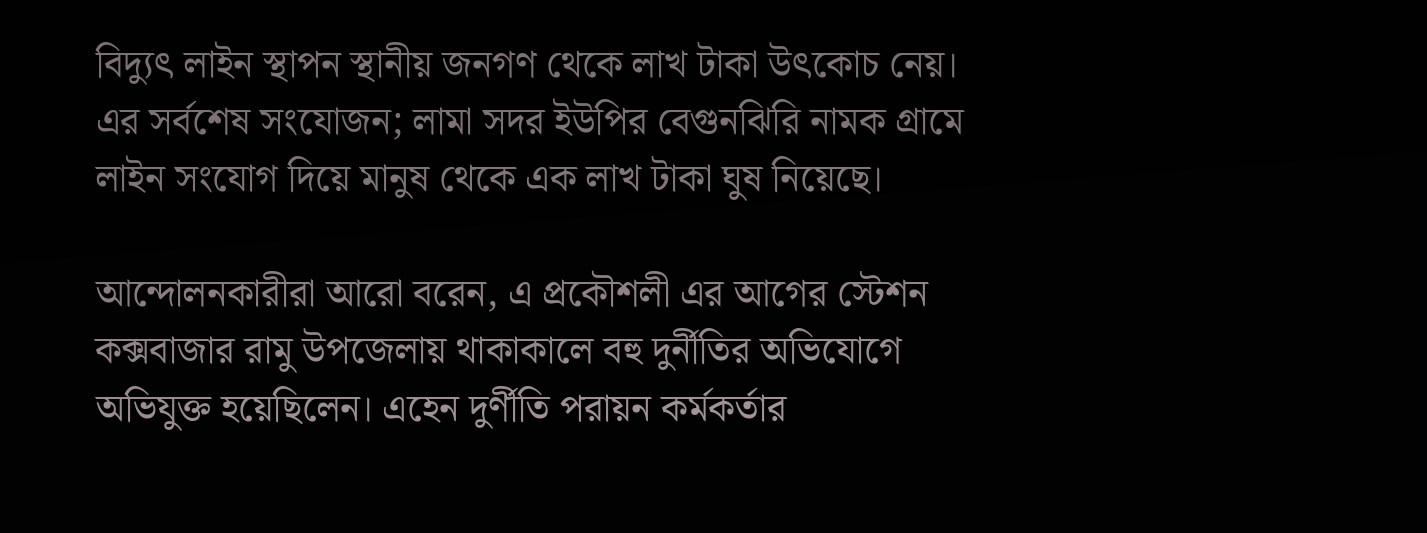বিদ্যুৎ লাইন স্থাপন স্থানীয় জনগণ থেকে লাখ টাকা উৎকোচ নেয়। এর সর্বশেষ সংযোজন; লামা সদর ইউপির বেগুনঝিরি নামক গ্রামে লাইন সংযোগ দিয়ে মানুষ থেকে এক লাখ টাকা ঘুষ নিয়েছে।

আন্দোলনকারীরা আরো বরেন, এ প্রকৌশলী এর আগের স্টেশন কক্সবাজার রামু উপজেলায় থাকাকালে বহু দুর্নীতির অভিযোগে অভিযুক্ত হয়েছিলেন। এহেন দুর্ণীতি পরায়ন কর্মকর্তার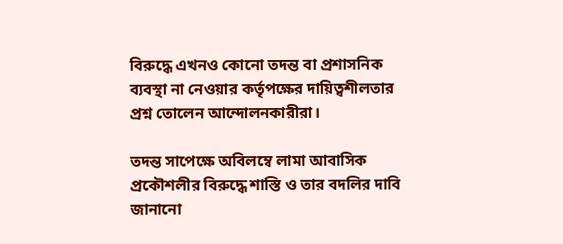বিরুদ্ধে এখনও কোনো তদন্ত বা প্রশাসনিক ব্যবস্থা না নেওয়ার কর্তৃপক্ষের দায়িত্বশীলতার প্রশ্ন তোলেন আন্দোলনকারীরা।

তদন্ত সাপেক্ষে অবিলম্বে লামা আবাসিক প্রকৌশলীর বিরুদ্ধে শাস্তি ও তার বদলির দাবি জানানো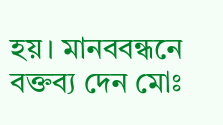হয়। মানববন্ধনে বক্তব্য দেন মোঃ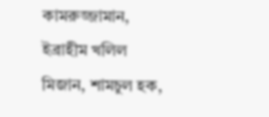কামরুজ্জামান, ইব্রাহীম খলিল মিজান, শামচুল হক,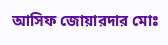আসিফ জোয়ারদার মোঃ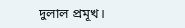দুলাল প্রমূখ।